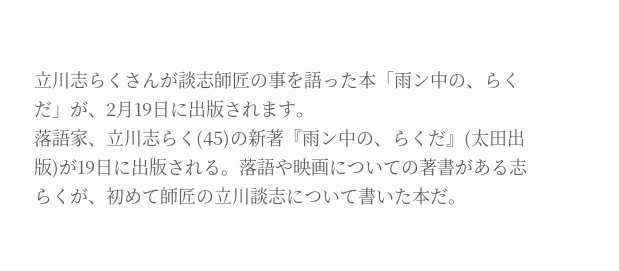立川志らくさんが談志師匠の事を語った本「雨ン中の、らくだ」が、2月19日に出版されます。
落語家、立川志らく(45)の新著『雨ン中の、らくだ』(太田出版)が19日に出版される。落語や映画についての著書がある志らくが、初めて師匠の立川談志について書いた本だ。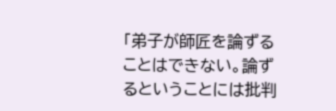「弟子が師匠を論ずることはできない。論ずるということには批判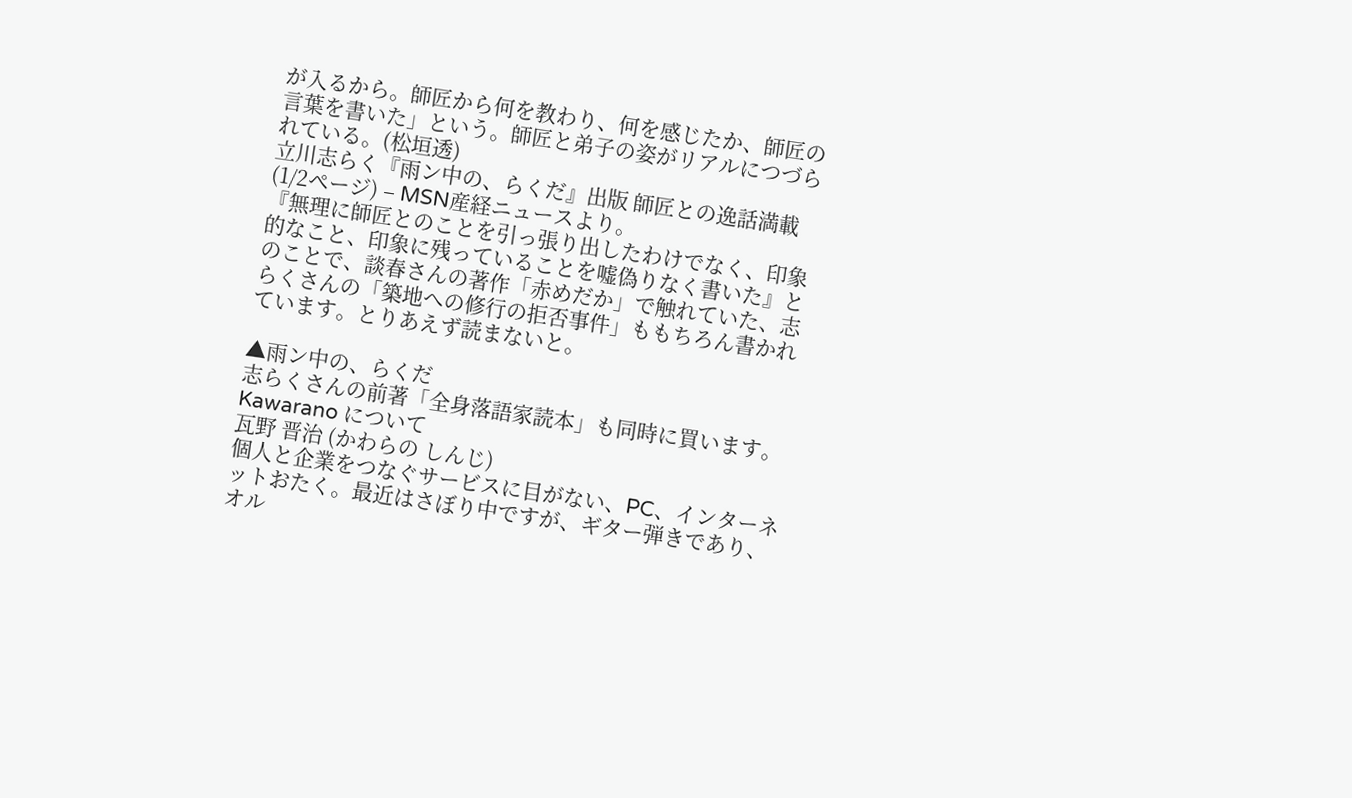が入るから。師匠から何を教わり、何を感じたか、師匠の言葉を書いた」という。師匠と弟子の姿がリアルにつづられている。(松垣透)
立川志らく『雨ン中の、らくだ』出版 師匠との逸話満載 (1/2ページ) – MSN産経ニュースより。
『無理に師匠とのことを引っ張り出したわけでなく、印象的なこと、印象に残っていることを嘘偽りなく書いた』とのことで、談春さんの著作「赤めだか」で触れていた、志らくさんの「築地への修行の拒否事件」ももちろん書かれています。とりあえず読まないと。

▲雨ン中の、らくだ
志らくさんの前著「全身落語家読本」も同時に買います。
Kawarano について
瓦野 晋治 (かわらの しんじ)
個人と企業をつなぐサービスに目がない、PC、インターネットおたく。最近はさぼり中ですが、ギター弾きであり、オル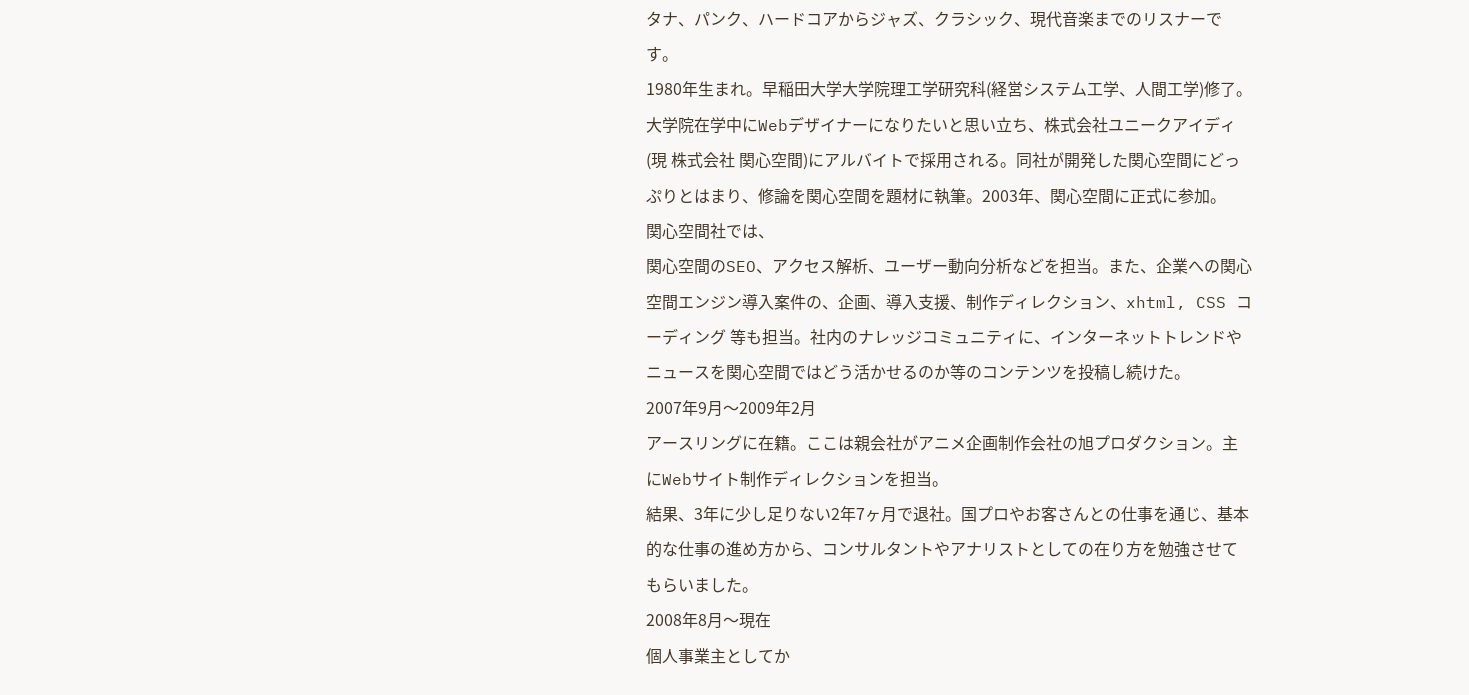タナ、パンク、ハードコアからジャズ、クラシック、現代音楽までのリスナーです。
1980年生まれ。早稲田大学大学院理工学研究科(経営システム工学、人間工学)修了。
大学院在学中にWebデザイナーになりたいと思い立ち、株式会社ユニークアイディ(現 株式会社 関心空間)にアルバイトで採用される。同社が開発した関心空間にどっぷりとはまり、修論を関心空間を題材に執筆。2003年、関心空間に正式に参加。
関心空間社では、
関心空間のSEO、アクセス解析、ユーザー動向分析などを担当。また、企業への関心空間エンジン導入案件の、企画、導入支援、制作ディレクション、xhtml, CSS コーディング 等も担当。社内のナレッジコミュニティに、インターネットトレンドやニュースを関心空間ではどう活かせるのか等のコンテンツを投稿し続けた。
2007年9月〜2009年2月
アースリングに在籍。ここは親会社がアニメ企画制作会社の旭プロダクション。主にWebサイト制作ディレクションを担当。
結果、3年に少し足りない2年7ヶ月で退社。国プロやお客さんとの仕事を通じ、基本的な仕事の進め方から、コンサルタントやアナリストとしての在り方を勉強させてもらいました。
2008年8月〜現在
個人事業主としてか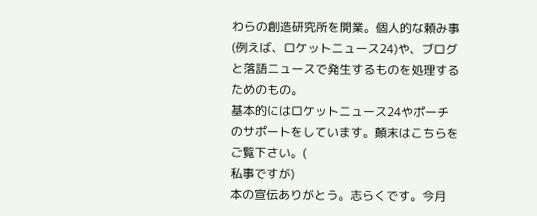わらの創造研究所を開業。個人的な頼み事(例えば、ロケットニュース24)や、ブログと落語ニュースで発生するものを処理するためのもの。
基本的にはロケットニュース24やポーチのサポートをしています。顛末はこちらをご覧下さい。(
私事ですが)
本の宣伝ありがとう。志らくです。今月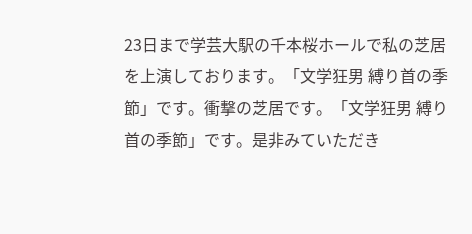23日まで学芸大駅の千本桜ホールで私の芝居を上演しております。「文学狂男 縛り首の季節」です。衝撃の芝居です。「文学狂男 縛り首の季節」です。是非みていただき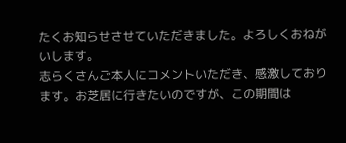たくお知らせさせていただきました。よろしくおねがいします。
志らくさんご本人にコメントいただき、感激しております。お芝居に行きたいのですが、この期間は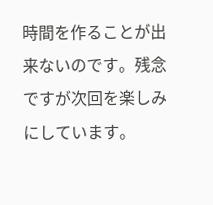時間を作ることが出来ないのです。残念ですが次回を楽しみにしています。